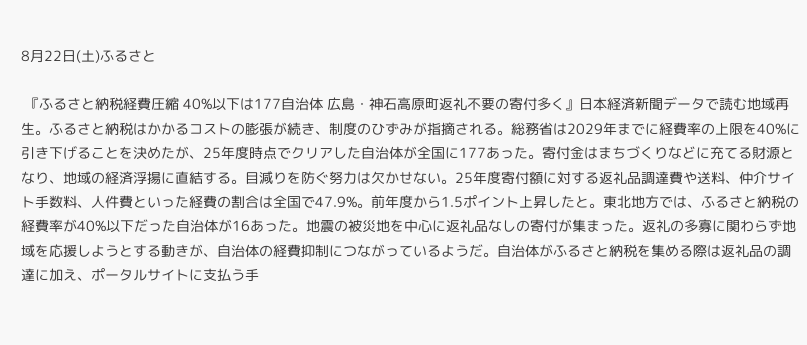8月22日(土)ふるさと

 『ふるさと納税経費圧縮 40%以下は177自治体 広島・神石高原町返礼不要の寄付多く』日本経済新聞データで読む地域再生。ふるさと納税はかかるコストの膨張が続き、制度のひずみが指摘される。総務省は2029年までに経費率の上限を40%に引き下げることを決めたが、25年度時点でクリアした自治体が全国に177あった。寄付金はまちづくりなどに充てる財源となり、地域の経済浮揚に直結する。目減りを防ぐ努力は欠かせない。25年度寄付額に対する返礼品調達費や送料、仲介サイト手数料、人件費といった経費の割合は全国で47.9%。前年度から1.5ポイント上昇したと。東北地方では、ふるさと納税の経費率が40%以下だった自治体が16あった。地震の被災地を中心に返礼品なしの寄付が集まった。返礼の多寡に関わらず地域を応援しようとする動きが、自治体の経費抑制につながっているようだ。自治体がふるさと納税を集める際は返礼品の調達に加え、ポータルサイトに支払う手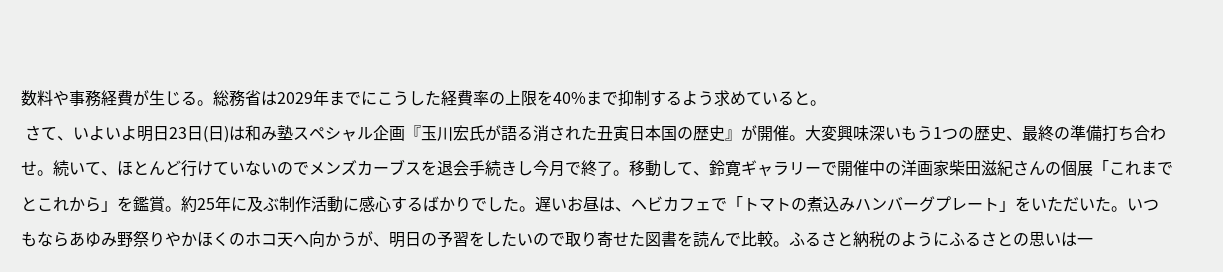数料や事務経費が生じる。総務省は2029年までにこうした経費率の上限を40%まで抑制するよう求めていると。
 さて、いよいよ明日23日(日)は和み塾スペシャル企画『玉川宏氏が語る消された丑寅日本国の歴史』が開催。大変興味深いもう1つの歴史、最終の準備打ち合わせ。続いて、ほとんど行けていないのでメンズカーブスを退会手続きし今月で終了。移動して、鈴寛ギャラリーで開催中の洋画家柴田滋紀さんの個展「これまでとこれから」を鑑賞。約25年に及ぶ制作活動に感心するばかりでした。遅いお昼は、ヘビカフェで「トマトの煮込みハンバーグプレート」をいただいた。いつもならあゆみ野祭りやかほくのホコ天へ向かうが、明日の予習をしたいので取り寄せた図書を読んで比較。ふるさと納税のようにふるさとの思いは一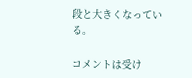段と大きくなっている。

コメントは受け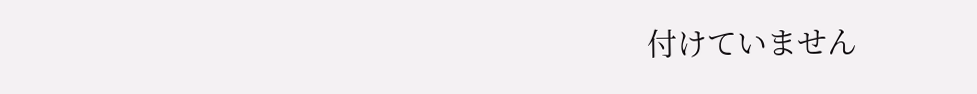付けていません